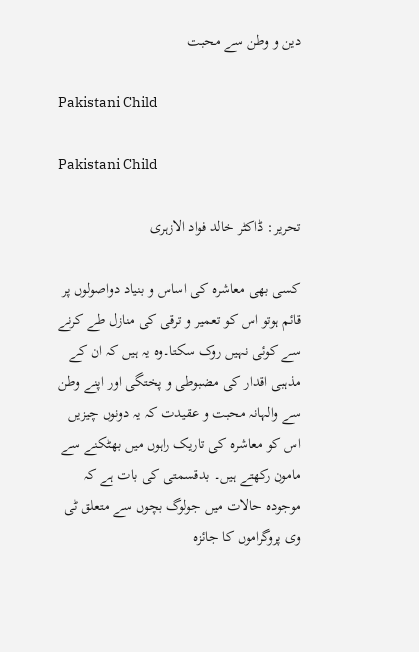دین و وطن سے محبت

Pakistani Child

Pakistani Child

تحریر: ڈاکٹر خالد فواد الازہری

کسی بھی معاشرہ کی اساس و بنیاد دواصولوں پر قائم ہوتو اس کو تعمیر و ترقی کی منازل طے کرنے سے کوئی نہیں روک سکتا۔وہ یہ ہیں کہ ان کے مذہبی اقدار کی مضبوطی و پختگی اور اپنے وطن سے والہانہ محبت و عقیدت کہ یہ دونوں چیزیں اس کو معاشرہ کی تاریک راہوں میں بھٹکنے سے مامون رکھتے ہیں۔ بدقسمتی کی بات ہے کہ موجودہ حالات میں جولوگ بچوں سے متعلق ٹی وی پروگراموں کا جائزہ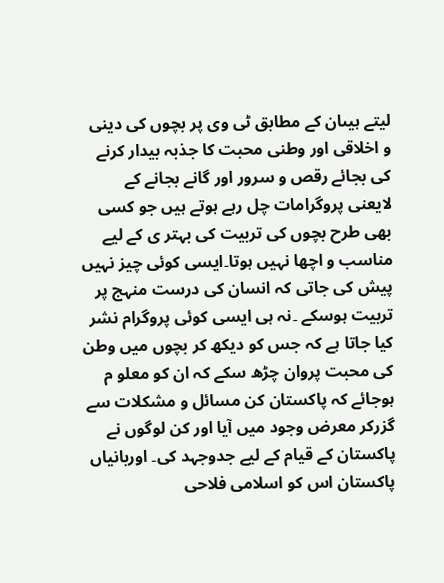لیتے ہیںان کے مطابق ٹی وی پر بچوں کی دینی و اخلاقی اور وطنی محبت کا جذبہ بیدار کرنے کی بجائے رقص و سرور اور گانے بجانے کے لایعنی پروگرامات چل رہے ہوتے ہیں جو کسی بھی طرح بچوں کی تربیت کی بہتر ی کے لیے مناسب و اچھا نہیں ہوتا۔ایسی کوئی چیز نہیں پیش کی جاتی کہ انسان کی درست منہج پر تربیت ہوسکے ۔نہ ہی ایسی کوئی پروگرام نشر کیا جاتا ہے کہ جس کو دیکھ کر بچوں میں وطن کی محبت پروان چڑھ سکے کہ ان کو معلو م ہوجائے کہ پاکستان کن مسائل و مشکلات سے گزرکر معرض وجود میں آیا اور کن لوگوں نے پاکستان کے قیام کے لیے جدوجہد کی۔ اوربانیاں پاکستان اس کو اسلامی فلاحی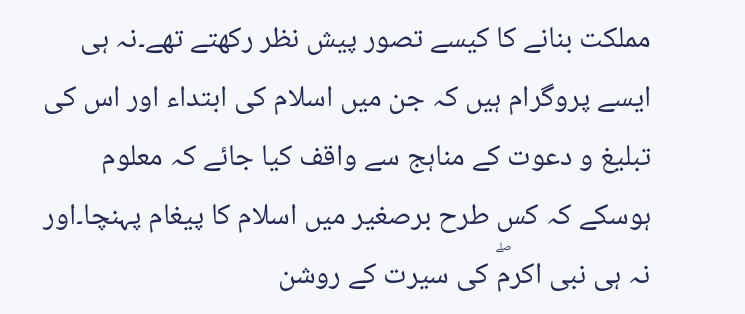مملکت بنانے کا کیسے تصور پیش نظر رکھتے تھے۔نہ ہی ایسے پروگرام ہیں کہ جن میں اسلام کی ابتداء اور اس کی تبلیغ و دعوت کے مناہج سے واقف کیا جائے کہ معلوم ہوسکے کہ کس طرح برصغیر میں اسلام کا پیغام پہنچا۔اور نہ ہی نبی اکرمۖ کی سیرت کے روشن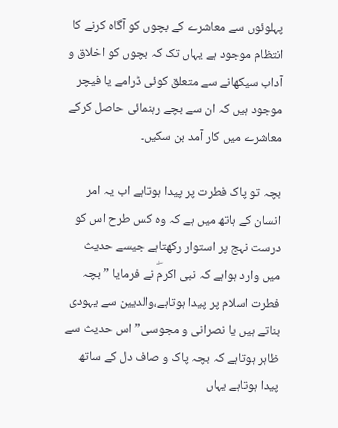پہلوئوں سے معاشرے کے بچوں کو آگاہ کرنے کا انتظام موجود ہے یہاں تک کہ بچوں کو اخلاق و آداب سیکھانے سے متعلق کوئی ڈرامے یا فیچر موجود ہیں کہ ان سے بچے رہنمائی حاصل کرکے معاشرے میں کار آمد بن سکیں۔

بچہ تو پاک فطرت پر پیدا ہوتاہے اب یہ امر انسان کے ہاتھ میں ہے کہ وہ کس طرح اس کو درست نہج پر استوار رکھتاہے جیسے حدیث میں وارد ہواہے کہ نبی اکرمۖ نے فرمایا ”بچہ فطرت اسلام پر پیدا ہوتاہے،والدیین سے یہودی بناتے ہیں یا نصرانی و مجوسی”اس حدیث سے ظاہر ہوتاہے کہ بچہ پاک و صاف دل کے ساتھ پیدا ہوتاہے یہاں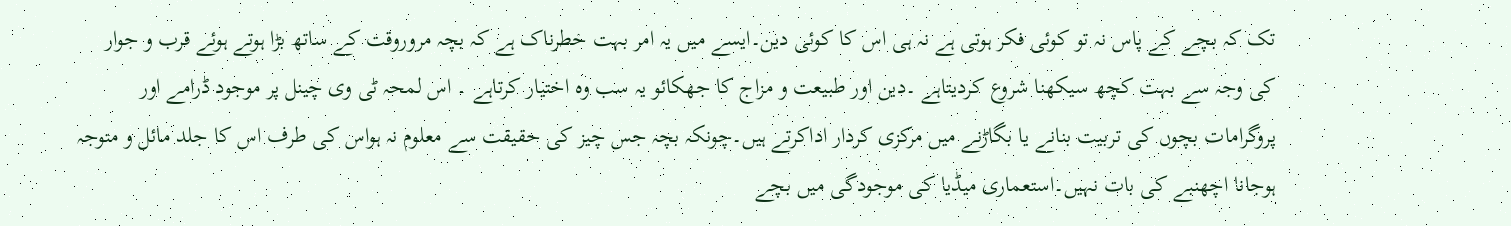تک کہ بچے کے پاس نہ تو کوئی فکر ہوتی ہے نہ ہی اس کا کوئی دین۔ایسے میں یہ امر بہت خطرناک ہے کہ بچہ مروروقت کے ساتھ بڑا ہوتے ہوئے قرب و جوار کی وجہ سے بہت کچھ سیکھنا شروع کردیتاہے ۔دین اور طبیعت و مزاج کا جھکائو یہ سب وہ اختیار کرتاہے ۔ اس لمحہ ٹی وی چینل پر موجود ڈرامے اور پروگرامات بچوں کی تربیت بنانے یا بگاڑنے میں مرکزی کردار اداکرتے ہیں۔چونکہ بچہ جس چیز کی حقیقت سے معلوم نہ ہواس کی طرف اس کا جلد مائل و متوجہ ہوجانا اچھنبے کی بات نہیں۔استعماری میڈیا کی موجودگی میں بچے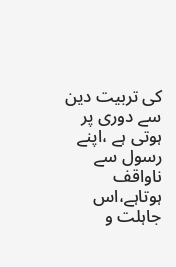کی تربیت دین سے دوری پر ہوتی ہے ،اپنے رسول سے ناواقف ہوتاہے،اس جاہلت و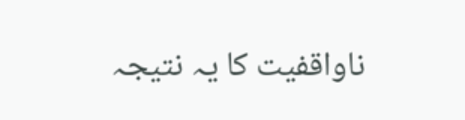ناواقفیت کا یہ نتیجہ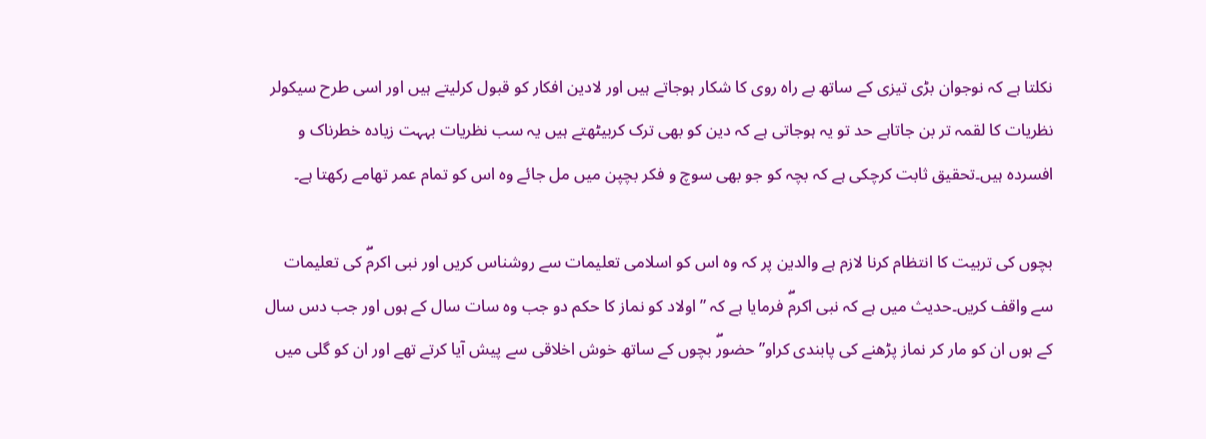نکلتا ہے کہ نوجوان بڑی تیزی کے ساتھ بے راہ روی کا شکار ہوجاتے ہیں اور لادین افکار کو قبول کرلیتے ہیں اور اسی طرح سیکولر نظریات کا لقمہ تر بن جاتاہے حد تو یہ ہوجاتی ہے کہ دین کو بھی ترک کربیٹھتے ہیں یہ سب نظریات بہہت زیادہ خطرناک و افسردہ ہیں۔تحقیق ثابت کرچکی ہے کہ بچہ کو جو بھی سوچ و فکر بچپن میں مل جائے وہ اس کو تمام عمر تھامے رکھتا ہے۔

بچوں کی تربیت کا انتظام کرنا لازم ہے والدین پر کہ وہ اس کو اسلامی تعلیمات سے روشناس کریں اور نبی اکرمۖ کی تعلیمات سے واقف کریں۔حدیث میں ہے کہ نبی اکرمۖ فرمایا ہے کہ ”اولاد کو نماز کا حکم دو جب وہ سات سال کے ہوں اور جب دس سال کے ہوں ان کو مار کر نماز پڑھنے کی پابندی کراو”حضورۖ بچوں کے ساتھ خوش اخلاقی سے پیش آیا کرتے تھے اور ان کو گلی میں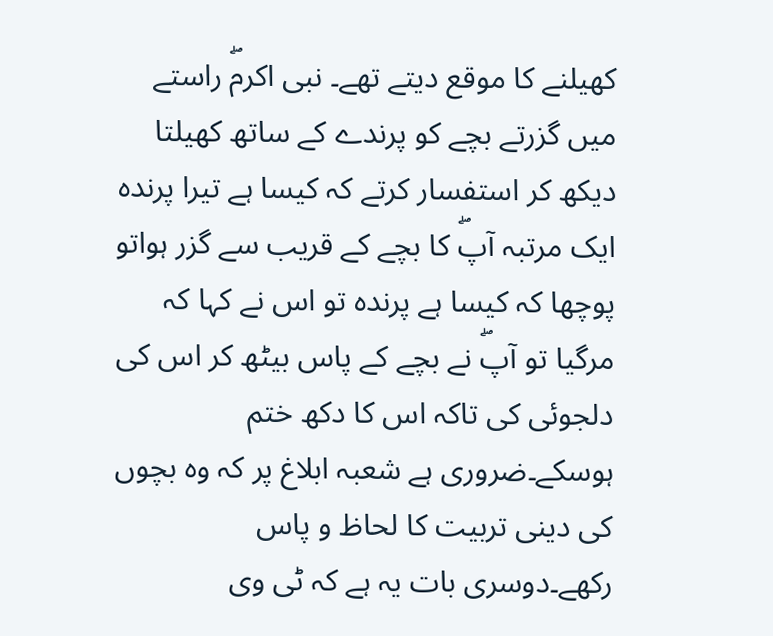کھیلنے کا موقع دیتے تھے۔ نبی اکرمۖ راستے میں گزرتے بچے کو پرندے کے ساتھ کھیلتا دیکھ کر استفسار کرتے کہ کیسا ہے تیرا پرندہ ایک مرتبہ آپۖ کا بچے کے قریب سے گزر ہواتو پوچھا کہ کیسا ہے پرندہ تو اس نے کہا کہ مرگیا تو آپۖ نے بچے کے پاس بیٹھ کر اس کی دلجوئی کی تاکہ اس کا دکھ ختم ہوسکے۔ضروری ہے شعبہ ابلاغ پر کہ وہ بچوں کی دینی تربیت کا لحاظ و پاس رکھے۔دوسری بات یہ ہے کہ ٹی وی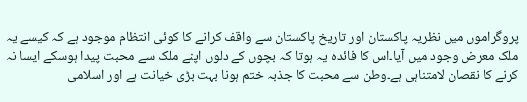پروگراموں میں نظریہ پاکستان اور تاریخ پاکستان سے واقف کرانے کا کوئی انتظام موجود ہے کہ کیسے یہ ملک معرض وجود میں آیا۔اس کا فائدہ یہ ہوتا کہ بچوں کے دلوں اپنے ملک سے محبت پیدا ہوسکے ایسا نہ کرنے کا نقصان لامتناہی ہے۔وطن سے محبت کا جذبہ ختم ہونا بہت بڑی خیانت ہے اور اسلامی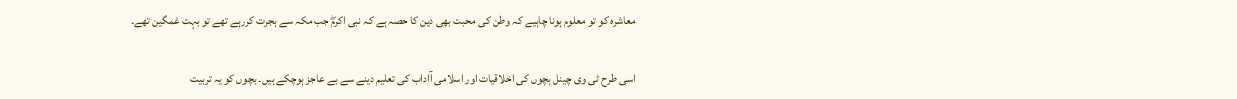معاشرہ کو تو معلوم ہونا چاہیے کہ وطن کی محبت بھی دین کا حصہ ہے کہ نبی اکرمۖ جب مکہ سے ہجرت کررہے تھے تو بہت غمگین تھے۔

اسی طرح ٹی وی چینل بچوں کی اخلاقیات اور اسلامی آاداب کی تعلیم دینے سے بے عاجز ہوچکے ہیں۔ بچوں کو یہ تربیت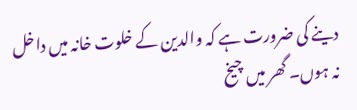دینے کی ضرورت ہے کہ والدین کے خلوت خانہ میں داخل نہ ہوں۔ گھر میں چیخ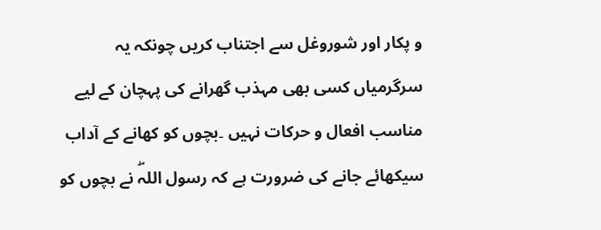و پکار اور شوروغل سے اجتناب کریں چونکہ یہ سرگرمیاں کسی بھی مہذب گھرانے کی پہچان کے لیے مناسب افعال و حرکات نہیں ۔بچوں کو کھانے کے آداب سیکھائے جانے کی ضرورت ہے کہ رسول اللہۖ نے بچوں کو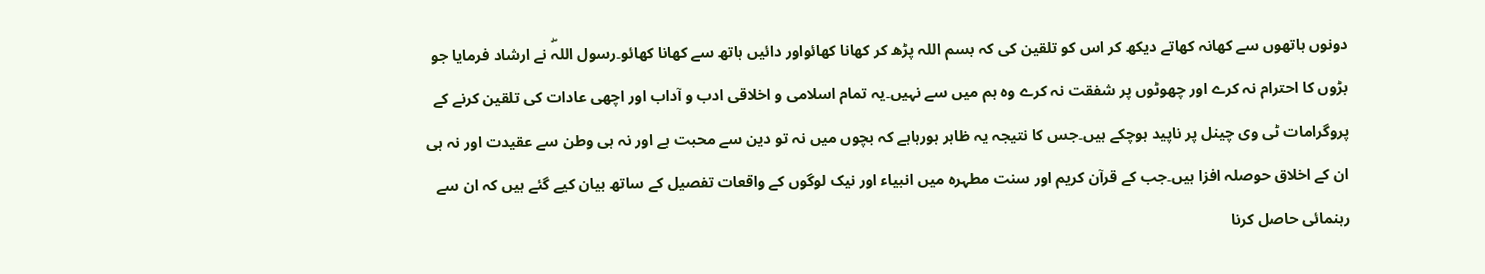دونوں ہاتھوں سے کھانہ کھاتے دیکھ کر اس کو تلقین کی کہ بسم اللہ پڑھ کر کھانا کھائواور دائیں ہاتھ سے کھانا کھائو۔رسول اللہۖ نے ارشاد فرمایا جو بڑوں کا احترام نہ کرے اور چھوٹوں پر شفقت نہ کرے وہ ہم میں سے نہیں۔یہ تمام اسلامی و اخلاقی ادب و آداب اور اچھی عادات کی تلقین کرنے کے پروگرامات ٹی وی چینل پر ناپید ہوچکے ہیں۔جس کا نتیجہ یہ ظاہر ہورہاہے کہ بچوں میں نہ تو دین سے محبت ہے اور نہ ہی وطن سے عقیدت اور نہ ہی ان کے اخلاق حوصلہ افزا ہیں۔جب کے قرآن کریم اور سنت مطہرہ میں انبیاء اور نیک لوگوں کے واقعات تفصیل کے ساتھ بیان کیے گئے ہیں کہ ان سے رہنمائی حاصل کرنا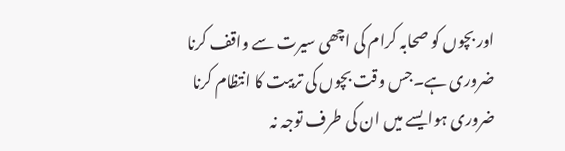اور بچوں کو صحابہ کرام کی اچھی سیرت سے واقف کرنا ضروری ہے۔جس وقت بچوں کی تربیت کا انتظام کرنا ضروری ہوایسے میں ان کی طرف توجہ نہ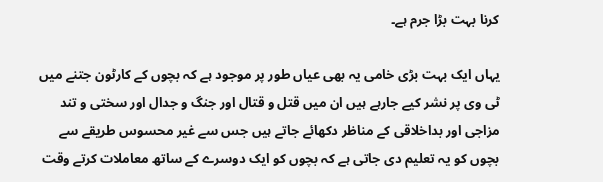کرنا بہت بڑا جرم ہے۔

یہاں ایک بہت بڑی خامی یہ بھی عیاں طور پر موجود ہے کہ بچوں کے کارٹون جتنے میں ٹی وی پر نشر کیے جارہے ہیں ان میں قتل و قتال اور جنگ و جدال اور سختی و تند مزاجی اور بداخلاقی کے مناظر دکھائے جاتے ہیں جس سے غیر محسوس طریقے سے بچوں کو یہ تعلیم دی جاتی ہے کہ بچوں کو ایک دوسرے کے ساتھ معاملات کرتے وقت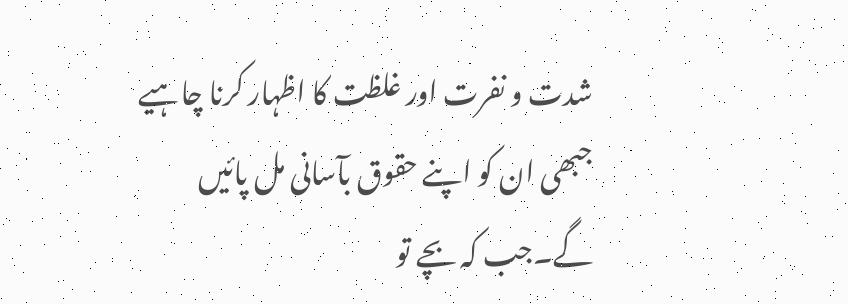شدت و نفرت اور غلظت کا اظہار کرنا چاہیے جبھی ان کو اپنے حقوق بآسانی مل پائیں گے۔جب کہ بچے تو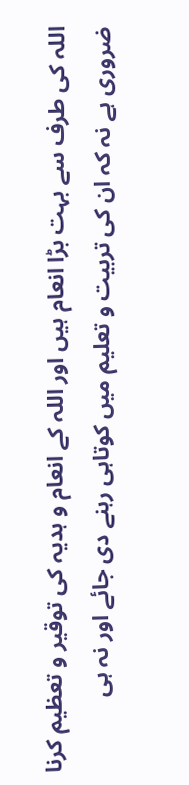اللہ کی طرف سے بہت بڑا انعام ہیں اور اللہ کے انعام و ہدیہ کی توقیر و تعظیم کرنا ضروری ہے نہ کہ ان کی تربیت و تعلیم میں کوتاہی رہنے دی جائے اور نہ ہی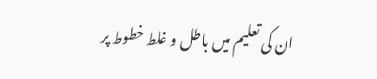ان کی تعلیم میں باطل و غلط خطوط پر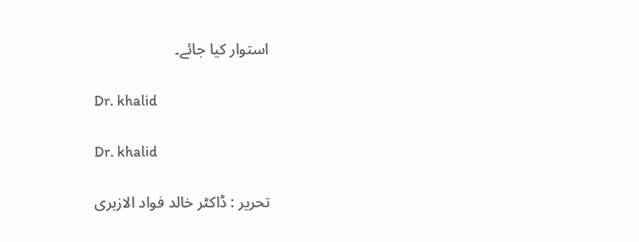استوار کیا جائے۔

Dr. khalid

Dr. khalid

تحریر : ڈاکٹر خالد فواد الازہری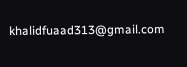khalidfuaad313@gmail.com